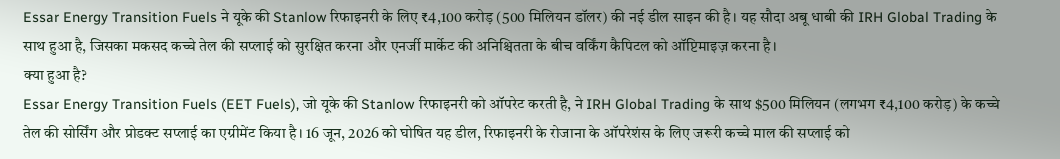Essar Energy Transition Fuels ने यूके की Stanlow रिफाइनरी के लिए ₹4,100 करोड़ (500 मिलियन डॉलर) की नई डील साइन की है। यह सौदा अबू धाबी की IRH Global Trading के साथ हुआ है, जिसका मकसद कच्चे तेल की सप्लाई को सुरक्षित करना और एनर्जी मार्केट की अनिश्चितता के बीच वर्किंग कैपिटल को ऑप्टिमाइज़ करना है।
क्या हुआ है?
Essar Energy Transition Fuels (EET Fuels), जो यूके की Stanlow रिफाइनरी को ऑपरेट करती है, ने IRH Global Trading के साथ $500 मिलियन (लगभग ₹4,100 करोड़) के कच्चे तेल की सोर्सिंग और प्रोडक्ट सप्लाई का एग्रीमेंट किया है। 16 जून, 2026 को घोषित यह डील, रिफाइनरी के रोजाना के ऑपरेशंस के लिए जरूरी कच्चे माल की सप्लाई को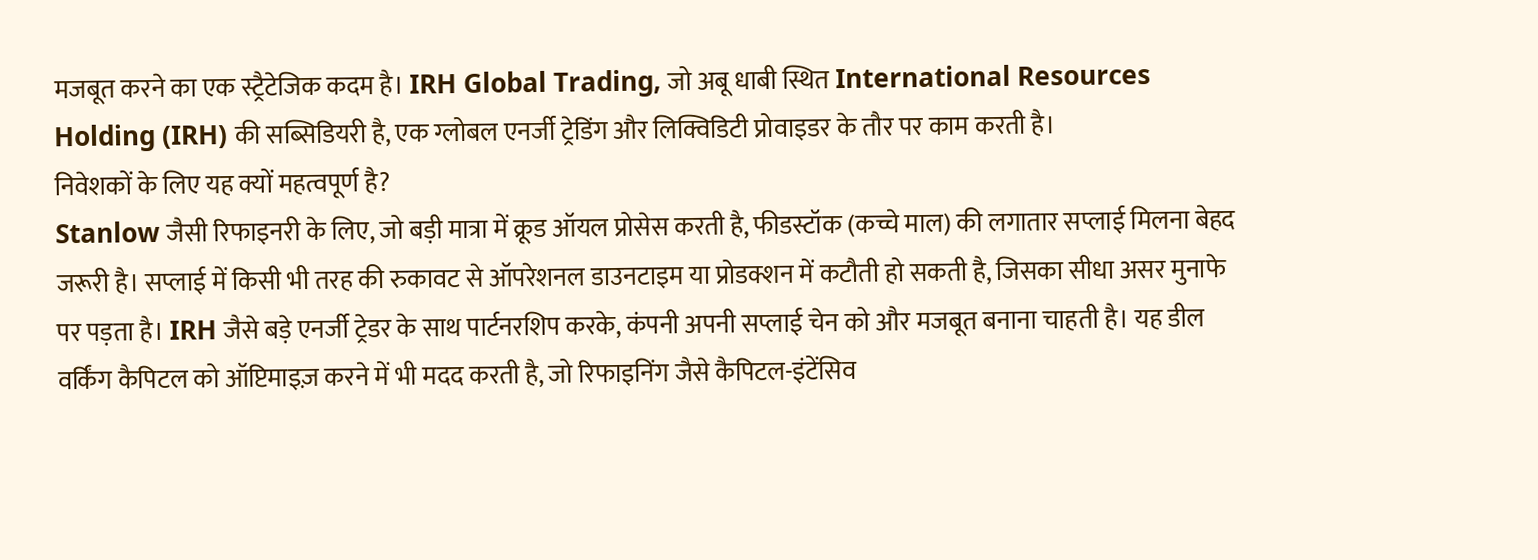मजबूत करने का एक स्ट्रैटेजिक कदम है। IRH Global Trading, जो अबू धाबी स्थित International Resources Holding (IRH) की सब्सिडियरी है, एक ग्लोबल एनर्जी ट्रेडिंग और लिक्विडिटी प्रोवाइडर के तौर पर काम करती है।
निवेशकों के लिए यह क्यों महत्वपूर्ण है?
Stanlow जैसी रिफाइनरी के लिए, जो बड़ी मात्रा में क्रूड ऑयल प्रोसेस करती है, फीडस्टॉक (कच्चे माल) की लगातार सप्लाई मिलना बेहद जरूरी है। सप्लाई में किसी भी तरह की रुकावट से ऑपरेशनल डाउनटाइम या प्रोडक्शन में कटौती हो सकती है, जिसका सीधा असर मुनाफे पर पड़ता है। IRH जैसे बड़े एनर्जी ट्रेडर के साथ पार्टनरशिप करके, कंपनी अपनी सप्लाई चेन को और मजबूत बनाना चाहती है। यह डील वर्किंग कैपिटल को ऑप्टिमाइज़ करने में भी मदद करती है, जो रिफाइनिंग जैसे कैपिटल-इंटेंसिव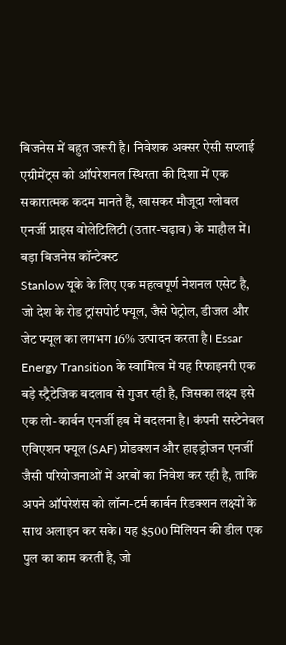बिजनेस में बहुत जरूरी है। निवेशक अक्सर ऐसी सप्लाई एग्रीमेंट्स को ऑपरेशनल स्थिरता की दिशा में एक सकारात्मक कदम मानते हैं, खासकर मौजूदा ग्लोबल एनर्जी प्राइस वोलेटिलिटी (उतार-चढ़ाव) के माहौल में।
बड़ा बिजनेस कॉन्टेक्स्ट
Stanlow यूके के लिए एक महत्वपूर्ण नेशनल एसेट है, जो देश के रोड ट्रांसपोर्ट फ्यूल, जैसे पेट्रोल, डीजल और जेट फ्यूल का लगभग 16% उत्पादन करता है। Essar Energy Transition के स्वामित्व में यह रिफाइनरी एक बड़े स्ट्रैटेजिक बदलाव से गुजर रही है, जिसका लक्ष्य इसे एक लो-कार्बन एनर्जी हब में बदलना है। कंपनी सस्टेनेबल एविएशन फ्यूल (SAF) प्रोडक्शन और हाइड्रोजन एनर्जी जैसी परियोजनाओं में अरबों का निवेश कर रही है, ताकि अपने ऑपरेशंस को लॉन्ग-टर्म कार्बन रिडक्शन लक्ष्यों के साथ अलाइन कर सके। यह $500 मिलियन की डील एक पुल का काम करती है, जो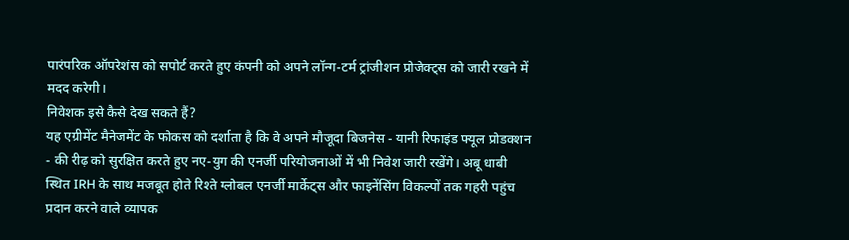पारंपरिक ऑपरेशंस को सपोर्ट करते हुए कंपनी को अपने लॉन्ग-टर्म ट्रांजीशन प्रोजेक्ट्स को जारी रखने में मदद करेगी।
निवेशक इसे कैसे देख सकते हैं?
यह एग्रीमेंट मैनेजमेंट के फोकस को दर्शाता है कि वे अपने मौजूदा बिजनेस - यानी रिफाइंड फ्यूल प्रोडक्शन - की रीढ़ को सुरक्षित करते हुए नए-युग की एनर्जी परियोजनाओं में भी निवेश जारी रखेंगे। अबू धाबी स्थित IRH के साथ मजबूत होते रिश्ते ग्लोबल एनर्जी मार्केट्स और फाइनेंसिंग विकल्पों तक गहरी पहुंच प्रदान करने वाले व्यापक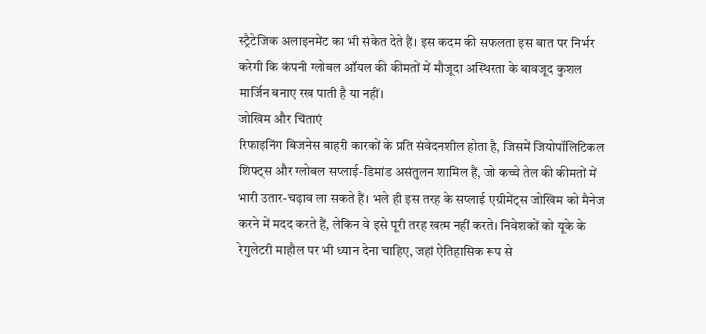स्ट्रैटेजिक अलाइनमेंट का भी संकेत देते हैं। इस कदम की सफलता इस बात पर निर्भर करेगी कि कंपनी ग्लोबल ऑयल की कीमतों में मौजूदा अस्थिरता के बावजूद कुशल मार्जिन बनाए रख पाती है या नहीं।
जोखिम और चिंताएं
रिफाइनिंग बिजनेस बाहरी कारकों के प्रति संवेदनशील होता है, जिसमें जियोपॉलिटिकल शिफ्ट्स और ग्लोबल सप्लाई-डिमांड असंतुलन शामिल हैं, जो कच्चे तेल की कीमतों में भारी उतार-चढ़ाव ला सकते हैं। भले ही इस तरह के सप्लाई एग्रीमेंट्स जोखिम को मैनेज करने में मदद करते हैं, लेकिन वे इसे पूरी तरह खत्म नहीं करते। निवेशकों को यूके के रेगुलेटरी माहौल पर भी ध्यान देना चाहिए, जहां ऐतिहासिक रूप से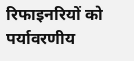रिफाइनरियों को पर्यावरणीय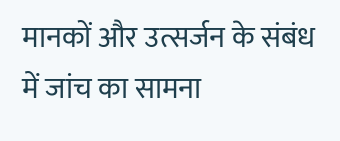मानकों और उत्सर्जन के संबंध में जांच का सामना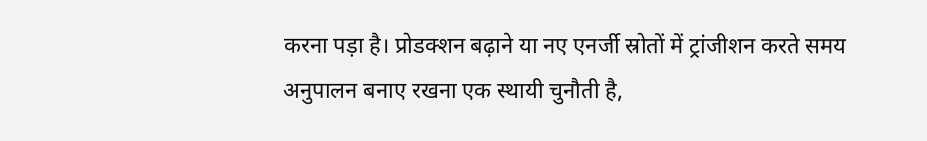करना पड़ा है। प्रोडक्शन बढ़ाने या नए एनर्जी स्रोतों में ट्रांजीशन करते समय अनुपालन बनाए रखना एक स्थायी चुनौती है,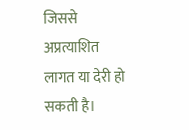जिससे अप्रत्याशित लागत या देरी हो सकती है।